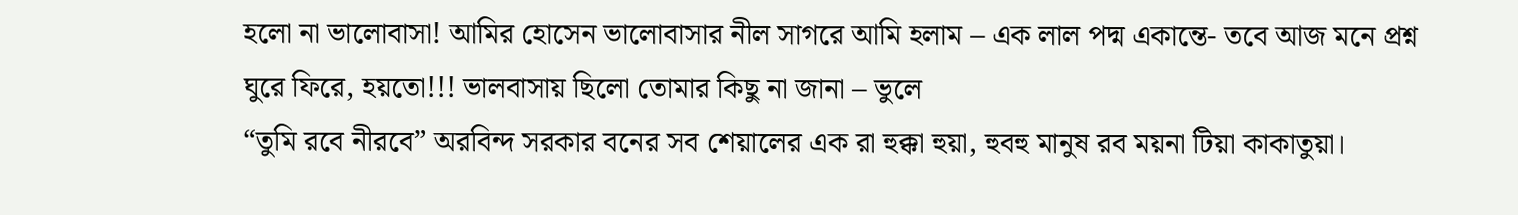হলো না ভালোবাসা! আমির হোসেন ভালোবাসার নীল সাগরে আমি হলাম – এক লাল পদ্ম একান্তে- তবে আজ মনে প্রশ্ন ঘুরে ফিরে, হয়তো!!! ভালবাসায় ছিলো তোমার কিছু না জানা – ভুলে
“তুমি রবে নীরবে” অরবিন্দ সরকার বনের সব শেয়ালের এক রা হুক্কা হুয়া, হুবহু মানুষ রব ময়না টিয়া কাকাতুয়া।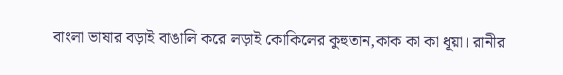বাংলা ভাষার বড়াই বাঙালি করে লড়াই কোকিলের কুহুতান,কাক কা কা ধূয়া। রানীর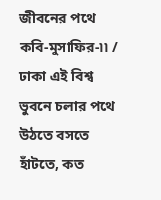জীবনের পথে কবি-মুসাফির-৷৷ / ঢাকা এই বিশ্ব ভুবনে চলার পথে উঠতে বসতে হাঁটতে, কত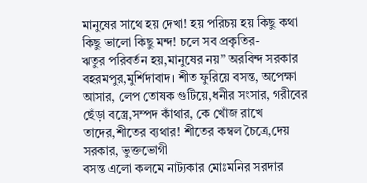মানুষের সাথে হয় দেখা! হয় পরিচয় হয় কিছু কথা কিছু ভালো কিছু মন্দ! চলে সব প্রকৃতির-
ঋতুর পরিবর্তন হয়,মানুষের নয়” অরবিন্দ সরকার বহরমপুর,মুর্শিদাবাদ। শীত ফুরিয়ে বসন্ত, অপেক্ষা আসার, লেপ তোষক গুটিয়ে,ধনীর সংসার, গরীবের ছেঁড়া বস্ত্রে,সম্পদ কাঁথার, কে খোঁজ রাখে তাদের,শীতের ব্যথার! শীতের কম্বল চৈত্রে,দেয় সরকার, ভুক্তভোগী
বসন্ত এলো কলমে নাট্যকার মোঃমনির সরদার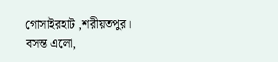গোসাইরহাট ,শরীয়তপুর। বসন্ত এলো,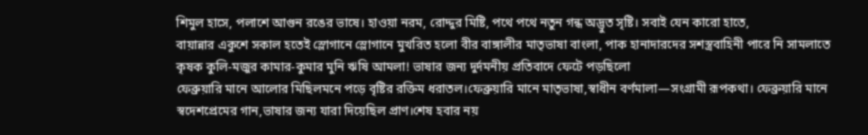শিমুল হাসে, পলাশে আগুন রঙের ভাষে। হাওয়া নরম, রোদ্দুর মিষ্টি, পথে পথে নতুন গন্ধ অদ্ভুত সৃষ্টি। সবাই যেন কারো হাতে,
বায়ান্নার একুশে সকাল হতেই স্লোগানে স্লোগানে মুখরিত হলো বীর বাঙ্গালীর মাতৃভাষা বাংলা, পাক হানাদারদের সশস্ত্রবাহিনী পারে নি সামলাতে কৃষক কুলি-মজুর কামার-কুমার মুনি ঋষি আমলা! ভাষার জন্য দুর্দমনীয় প্রতিবাদে ফেটে পড়ছিলো
ফেব্রুয়ারি মানে আলোর মিছিলমনে পড়ে বৃষ্টির রক্তিম ধরাতল।ফেব্রুয়ারি মানে মাতৃভাষা,স্বাধীন বর্ণমালা—সংগ্রামী রূপকথা। ফেব্রুয়ারি মানে স্বদেশপ্রেমের গান,ভাষার জন্য যারা দিয়েছিল প্রাণ।শেষ হবার নয়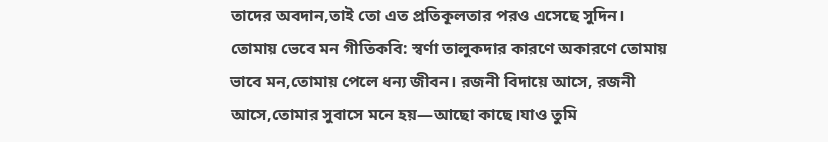তাদের অবদান,তাই তো এত প্রতিকূলতার পরও এসেছে সুদিন।
তোমায় ভেবে মন গীতিকবি: স্বর্ণা তালুকদার কারণে অকারণে তোমায় ভাবে মন,তোমায় পেলে ধন্য জীবন। রজনী বিদায়ে আসে, রজনী আসে,তোমার সুবাসে মনে হয়—আছো কাছে।যাও তুমি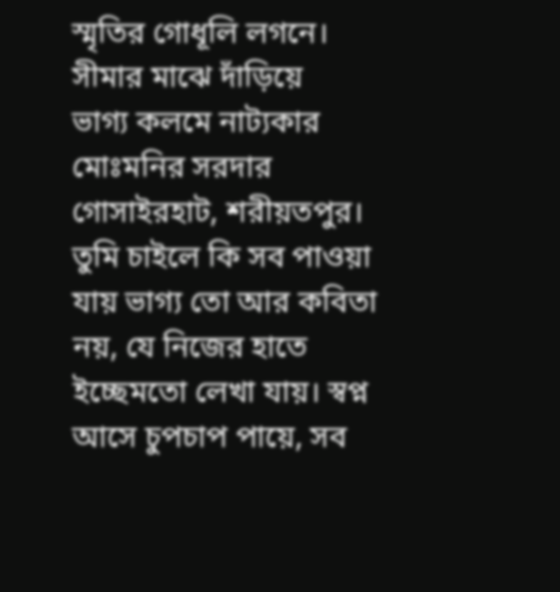স্মৃতির গোধূলি লগনে। সীমার মাঝে দাঁড়িয়ে
ভাগ্য কলমে নাট্যকার মোঃমনির সরদার গোসাইরহাট, শরীয়তপুর। তুমি চাইলে কি সব পাওয়া যায় ভাগ্য তো আর কবিতা নয়, যে নিজের হাতে ইচ্ছেমতো লেখা যায়। স্বপ্ন আসে চুপচাপ পায়ে, সব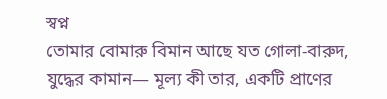স্বপ্ন
তোমার বোমারু বিমান আছে যত গোলা-বারুদ, যুদ্ধের কামান— মূল্য কী তার, একটি প্রাণের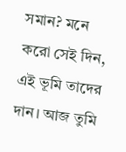সমান? মনে করো সেই দিন, এই ভূমি তাদের দান। আজ তুমি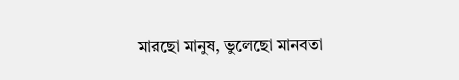মারছো মানুষ, ভুলেছো মানবতা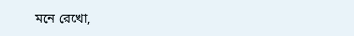মনে রেখো,